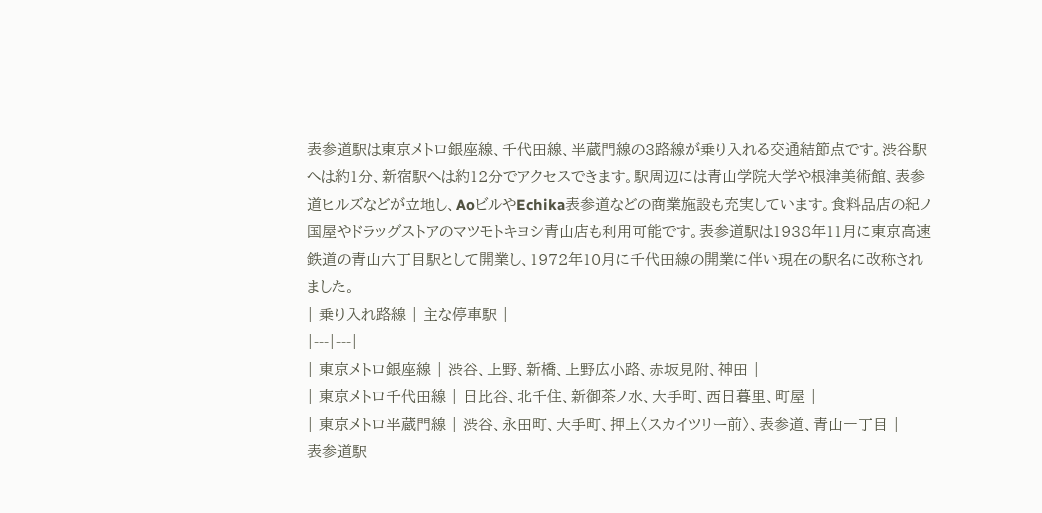表参道駅は東京メトロ銀座線、千代田線、半蔵門線の3路線が乗り入れる交通結節点です。渋谷駅へは約1分、新宿駅へは約12分でアクセスできます。駅周辺には青山学院大学や根津美術館、表参道ヒルズなどが立地し、AoビルやEchika表参道などの商業施設も充実しています。食料品店の紀ノ国屋やドラッグストアのマツモトキヨシ青山店も利用可能です。表参道駅は1938年11月に東京高速鉄道の青山六丁目駅として開業し、1972年10月に千代田線の開業に伴い現在の駅名に改称されました。
| 乗り入れ路線 | 主な停車駅 |
|---|---|
| 東京メトロ銀座線 | 渋谷、上野、新橋、上野広小路、赤坂見附、神田 |
| 東京メトロ千代田線 | 日比谷、北千住、新御茶ノ水、大手町、西日暮里、町屋 |
| 東京メトロ半蔵門線 | 渋谷、永田町、大手町、押上〈スカイツリー前〉、表参道、青山一丁目 |
表参道駅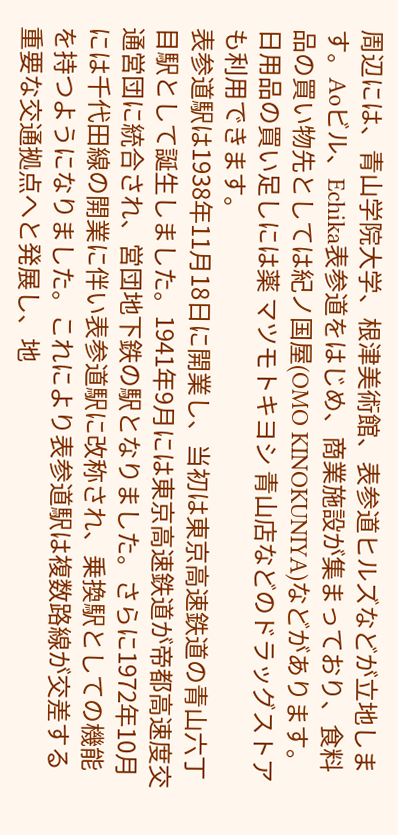周辺には、青山学院大学、根津美術館、表参道ヒルズなどが立地します。Aoビル、Echika表参道をはじめ、商業施設が集まっており、食料品の買い物先としては紀ノ国屋(OMO KINOKUNIYA)などがあります。日用品の買い足しには薬 マツモトキヨシ 青山店などのドラッグストアも利用できます。
表参道駅は1938年11月18日に開業し、当初は東京高速鉄道の青山六丁目駅として誕生しました。1941年9月には東京高速鉄道が帝都高速度交通営団に統合され、営団地下鉄の駅となりました。さらに1972年10月には千代田線の開業に伴い表参道駅に改称され、乗換駅としての機能を持つようになりました。これにより表参道駅は複数路線が交差する重要な交通拠点へと発展し、地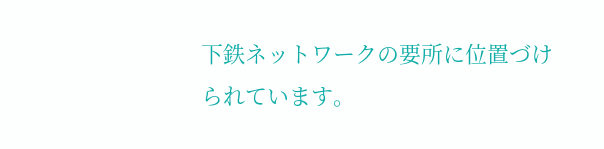下鉄ネットワークの要所に位置づけられています。